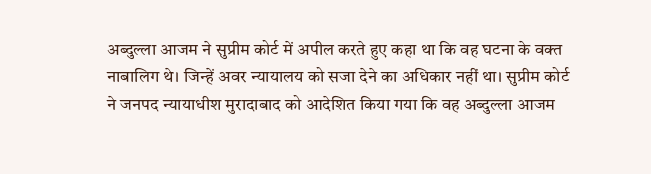अब्दुल्ला आजम ने सुप्रीम कोर्ट में अपील करते हुए कहा था कि वह घटना के वक्त नाबालिग थे। जिन्हें अवर न्यायालय को सजा देने का अधिकार नहीं था। सुप्रीम कोर्ट ने जनपद न्यायाधीश मुरादाबाद को आदेशित किया गया कि वह अब्दुल्ला आजम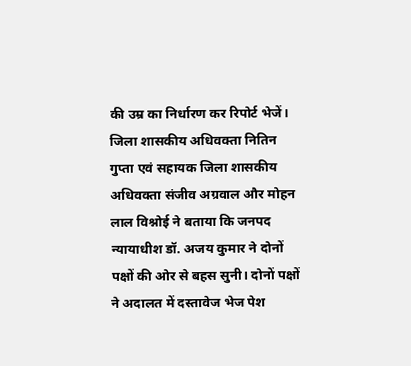की उम्र का निर्धारण कर रिपोर्ट भेजें। जिला शासकीय अधिवक्ता नितिन गुप्ता एवं सहायक जिला शासकीय अधिवक्ता संजीव अग्रवाल और मोहन लाल विश्नोई ने बताया कि जनपद न्यायाधीश डॉ. अजय कुमार ने दोनों पक्षों की ओर से बहस सुनी। दोनों पक्षों ने अदालत में दस्तावेज भेज पेश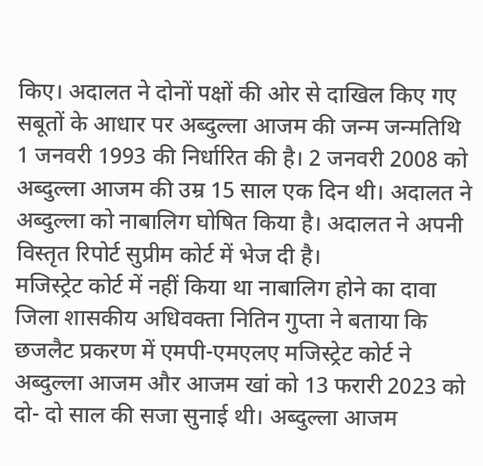किए। अदालत ने दोनों पक्षों की ओर से दाखिल किए गए सबूतों के आधार पर अब्दुल्ला आजम की जन्म जन्मतिथि 1 जनवरी 1993 की निर्धारित की है। 2 जनवरी 2008 को अब्दुल्ला आजम की उम्र 15 साल एक दिन थी। अदालत ने अब्दुल्ला को नाबालिग घोषित किया है। अदालत ने अपनी विस्तृत रिपोर्ट सुप्रीम कोर्ट में भेज दी है।
मजिस्ट्रेट कोर्ट में नहीं किया था नाबालिग होने का दावा
जिला शासकीय अधिवक्ता नितिन गुप्ता ने बताया कि छजलैट प्रकरण में एमपी-एमएलए मजिस्ट्रेट कोर्ट ने अब्दुल्ला आजम और आजम खां को 13 फरारी 2023 को दो- दो साल की सजा सुनाई थी। अब्दुल्ला आजम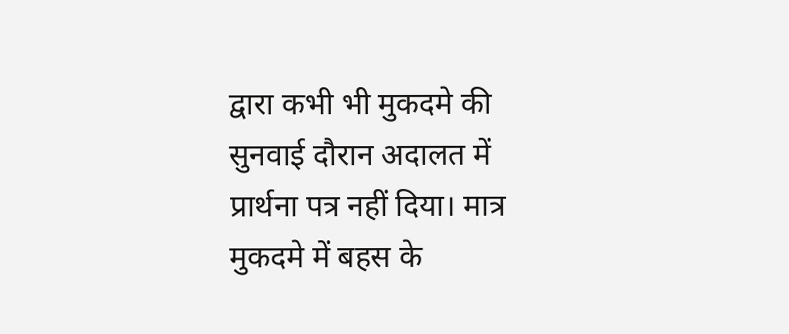द्वारा कभी भी मुकदमे की सुनवाई दौरान अदालत में प्रार्थना पत्र नहीं दिया। मात्र मुकदमे में बहस के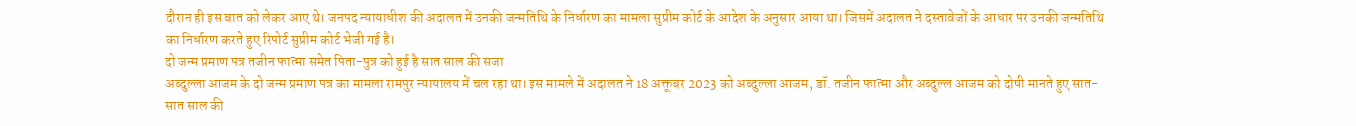दौरान ही इस बात को लेकर आए थे। जनपद न्यायाधीश की अदालत में उनकी जन्मतिथि के निर्धारण का मामला सुप्रीम कोर्ट के आदेश के अनुसार आया था। जिसमें अदालत ने दस्तावेजों के आधार पर उनकी जन्मतिथि का निर्धारण करते हुए रिपोर्ट सुप्रीम कोर्ट भेजी गई है।
दो जन्म प्रमाण पत्र तजीन फात्मा समेत पिता-पुत्र को हुई है सात साल की सजा
अब्दुल्ला आजम के दो जन्म प्रमाण पत्र का मामला रामपुर न्यायालय में चल रहा था। इस मामले में अदालत ने 18 अक्तूबर 2023 को अब्दुल्ला आजम, डॉ. तजीन फात्मा और अब्दुल्ल आजम को दोषी मानते हुए सात-सात साल की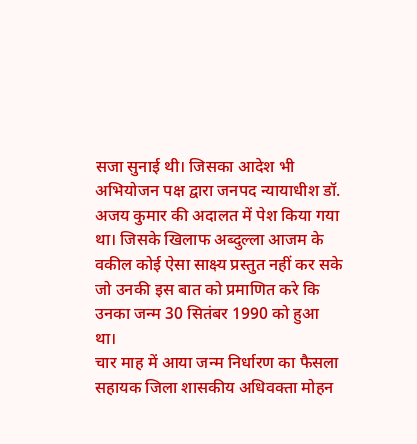सजा सुनाई थी। जिसका आदेश भी अभियोजन पक्ष द्वारा जनपद न्यायाधीश डॉ. अजय कुमार की अदालत में पेश किया गया था। जिसके खिलाफ अब्दुल्ला आजम के वकील कोई ऐसा साक्ष्य प्रस्तुत नहीं कर सके जो उनकी इस बात को प्रमाणित करे कि उनका जन्म 30 सितंबर 1990 को हुआ था।
चार माह में आया जन्म निर्धारण का फैसला
सहायक जिला शासकीय अधिवक्ता मोहन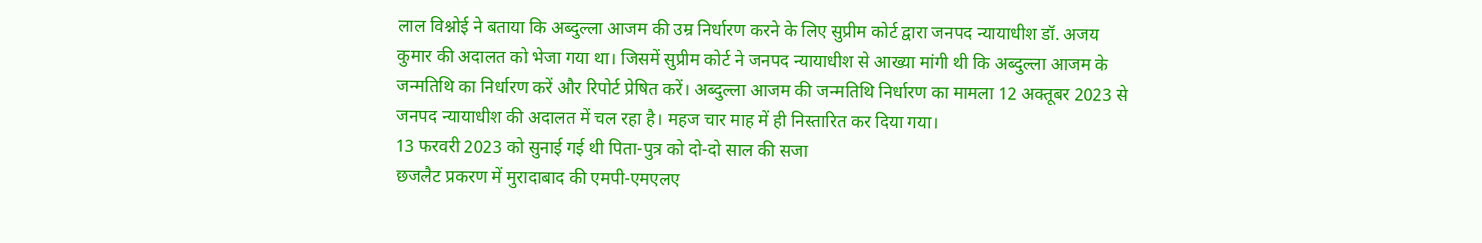लाल विश्नोई ने बताया कि अब्दुल्ला आजम की उम्र निर्धारण करने के लिए सुप्रीम कोर्ट द्वारा जनपद न्यायाधीश डॉ. अजय कुमार की अदालत को भेजा गया था। जिसमें सुप्रीम कोर्ट ने जनपद न्यायाधीश से आख्या मांगी थी कि अब्दुल्ला आजम के जन्मतिथि का निर्धारण करें और रिपोर्ट प्रेषित करें। अब्दुल्ला आजम की जन्मतिथि निर्धारण का मामला 12 अक्तूबर 2023 से जनपद न्यायाधीश की अदालत में चल रहा है। महज चार माह में ही निस्तारित कर दिया गया।
13 फरवरी 2023 को सुनाई गई थी पिता-पुत्र को दो-दो साल की सजा
छजलैट प्रकरण में मुरादाबाद की एमपी-एमएलए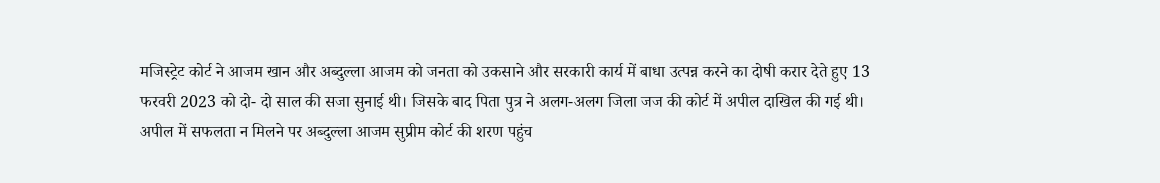मजिस्ट्रेट कोर्ट ने आजम खान और अब्दुल्ला आजम को जनता को उकसाने और सरकारी कार्य में बाधा उत्पन्न करने का दोषी करार देते हुए 13 फरवरी 2023 को दो- दो साल की सजा सुनाई थी। जिसके बाद पिता पुत्र ने अलग-अलग जिला जज की कोर्ट में अपील दाखिल की गई थी। अपील में सफलता न मिलने पर अब्दुल्ला आजम सुप्रीम कोर्ट की शरण पहुंच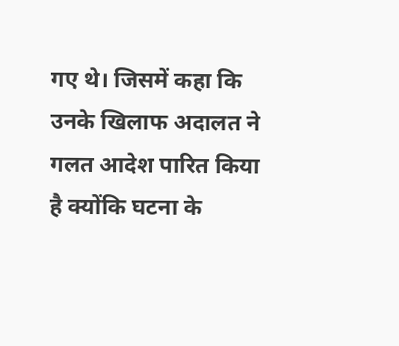गए थे। जिसमें कहा कि उनके खिलाफ अदालत ने गलत आदेश पारित किया है क्योंकि घटना के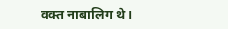वक्त नाबालिग थे।